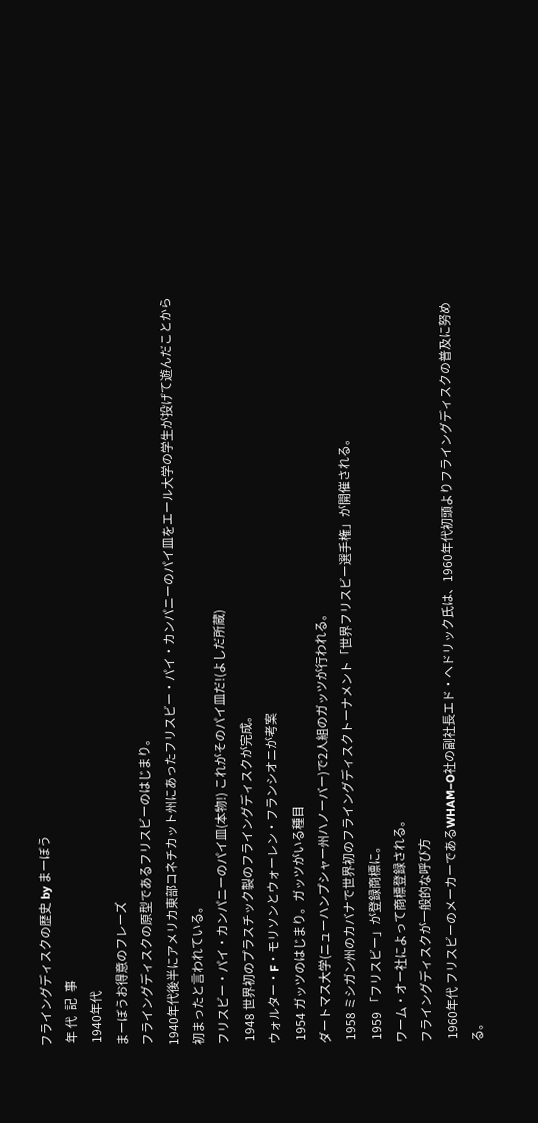フライングディスクの歴史 by まーぼう
 年 代  記  事
 1940年代
まーぼうお得意のフレーズ
フライングディスクの原型であるフリスビーのはじまり。
1940年代後半にアメリカ東部コネチカット州にあったフリスビー・パイ・カンパニーのパイ皿をエール大学の学生が投げて遊んだことから初まったと言われている。
フリスビー・パイ・カンパニーのパイ皿(本物!) これがそのパイ皿だ!(よしだ所蔵)
 1948 世界初のプラスチック製のフライングディスクが完成。
ウォルター・F・モリソンとウォーレン・フランシオニが考案
 1954 ガッツのはじまり。ガッツがいる種目
ダートマス大学(ニューハンプシャー州ハノーバー)で2人組のガッツが行われる。
 1958 ミシガン州のカバナで世界初のフライングディスクトーナメント「世界フリスビー選手権」が開催される。
 1959 「フリスビー」が登録商標に。
ワーム・オー社によって商標登録される。
フライングディスクが一般的な呼び方
 1960年代 フリスビーのメーカーであるWHAM−O社の副社長エド・ヘドリック氏は、1960年代初頭よりフライングディスクの普及に努める。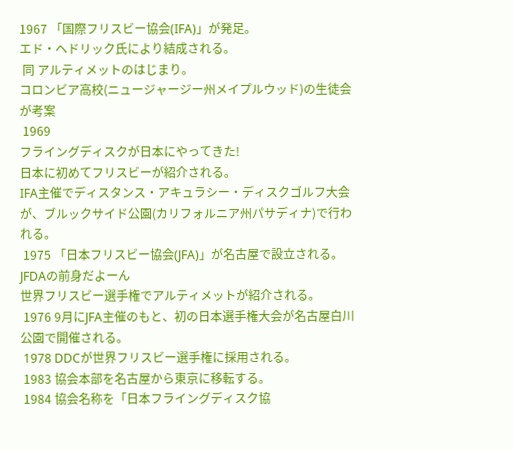1967 「国際フリスビー協会(IFA)」が発足。
エド・ヘドリック氏により結成される。
 同 アルティメットのはじまり。
コロンビア高校(ニュージャージー州メイプルウッド)の生徒会が考案
 1969
フライングディスクが日本にやってきた!
日本に初めてフリスビーが紹介される。
IFA主催でディスタンス・アキュラシー・ディスクゴルフ大会が、ブルックサイド公園(カリフォルニア州パサディナ)で行われる。
 1975 「日本フリスビー協会(JFA)」が名古屋で設立される。JFDAの前身だよーん
世界フリスビー選手権でアルティメットが紹介される。
 1976 9月にJFA主催のもと、初の日本選手権大会が名古屋白川公園で開催される。
 1978 DDCが世界フリスビー選手権に採用される。
 1983 協会本部を名古屋から東京に移転する。
 1984 協会名称を「日本フライングディスク協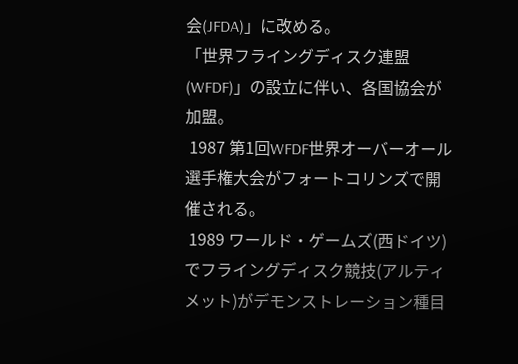会(JFDA)」に改める。
「世界フライングディスク連盟(WFDF)」の設立に伴い、各国協会が加盟。
 1987 第1回WFDF世界オーバーオール選手権大会がフォートコリンズで開催される。
 1989 ワールド・ゲームズ(西ドイツ)でフライングディスク競技(アルティメット)がデモンストレーション種目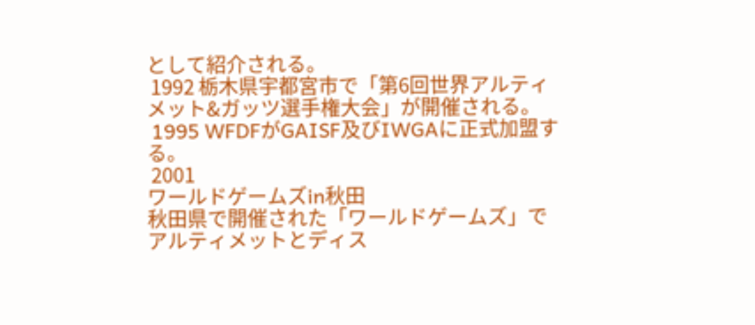として紹介される。
 1992 栃木県宇都宮市で「第6回世界アルティメット&ガッツ選手権大会」が開催される。
 1995 WFDFがGAISF及びIWGAに正式加盟する。
 2001
ワールドゲームズin秋田
秋田県で開催された「ワールドゲームズ」でアルティメットとディス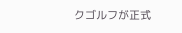クゴルフが正式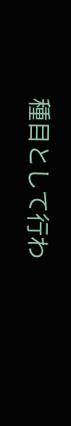種目として行わ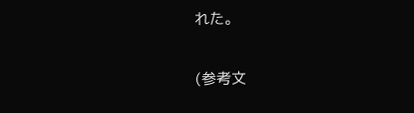れた。

(参考文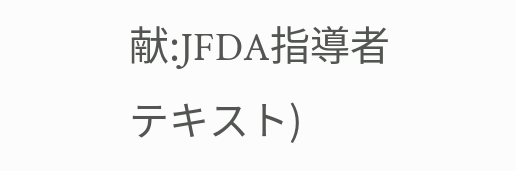献:JFDA指導者テキスト)